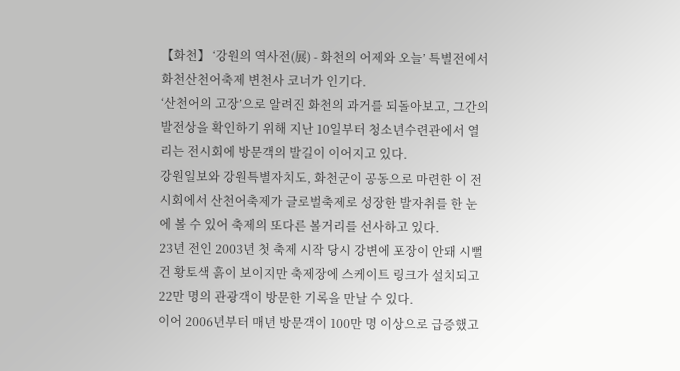【화천】 ‘강원의 역사전(展) - 화천의 어제와 오늘’ 특별전에서 화천산천어축제 변천사 코너가 인기다.
‘산천어의 고장’으로 알려진 화천의 과거를 되돌아보고, 그간의 발전상을 확인하기 위해 지난 10일부터 청소년수련관에서 열리는 전시회에 방문객의 발길이 이어지고 있다.
강원일보와 강원특별자치도, 화천군이 공동으로 마련한 이 전시회에서 산천어축제가 글로벌축제로 성장한 발자취를 한 눈에 볼 수 있어 축제의 또다른 볼거리를 선사하고 있다.
23년 전인 2003년 첫 축제 시작 당시 강변에 포장이 안돼 시뻘건 황토색 흙이 보이지만 축제장에 스케이트 링크가 설치되고 22만 명의 관광객이 방문한 기록을 만날 수 있다.
이어 2006년부터 매년 방문객이 100만 명 이상으로 급증했고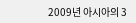2009년 아시아의 3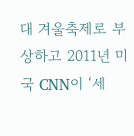대 겨울축제로 부상하고 2011년 미국 CNN이 ‘세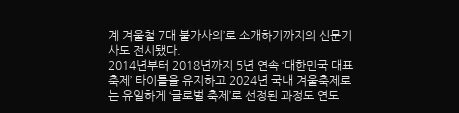계 겨울철 7대 불가사의’로 소개하기까지의 신문기사도 전시됐다.
2014년부터 2018년까지 5년 연속 ‘대한민국 대표축제’ 타이틀을 유지하고 2024년 국내 겨울축제로는 유일하게 ‘글로벌 축제’로 선정된 과정도 연도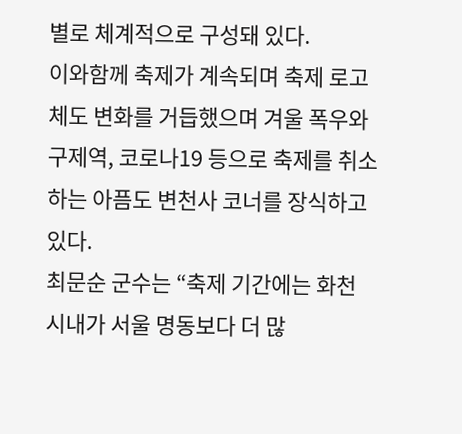별로 체계적으로 구성돼 있다.
이와함께 축제가 계속되며 축제 로고체도 변화를 거듭했으며 겨울 폭우와 구제역, 코로나19 등으로 축제를 취소하는 아픔도 변천사 코너를 장식하고 있다.
최문순 군수는 “축제 기간에는 화천 시내가 서울 명동보다 더 많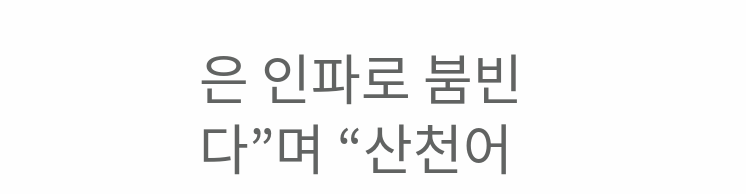은 인파로 붐빈다”며 “산천어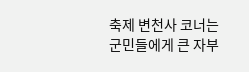축제 변천사 코너는 군민들에게 큰 자부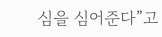심을 심어준다”고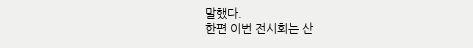말했다.
한편 이번 전시회는 산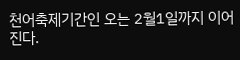천어축제기간인 오는 2월1일까지 이어진다.